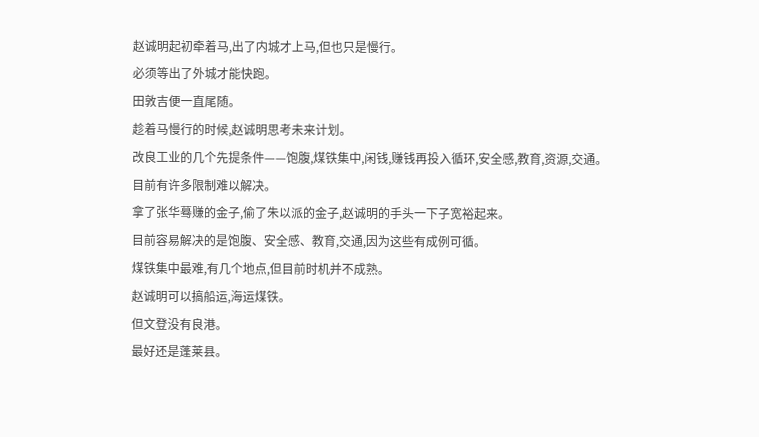赵诚明起初牵着马,出了内城才上马,但也只是慢行。
必须等出了外城才能快跑。
田敦吉便一直尾随。
趁着马慢行的时候,赵诚明思考未来计划。
改良工业的几个先提条件——饱腹,煤铁集中,闲钱,赚钱再投入循环,安全感,教育,资源,交通。
目前有许多限制难以解决。
拿了张华蓦赚的金子,偷了朱以派的金子,赵诚明的手头一下子宽裕起来。
目前容易解决的是饱腹、安全感、教育,交通,因为这些有成例可循。
煤铁集中最难,有几个地点,但目前时机并不成熟。
赵诚明可以搞船运,海运煤铁。
但文登没有良港。
最好还是蓬莱县。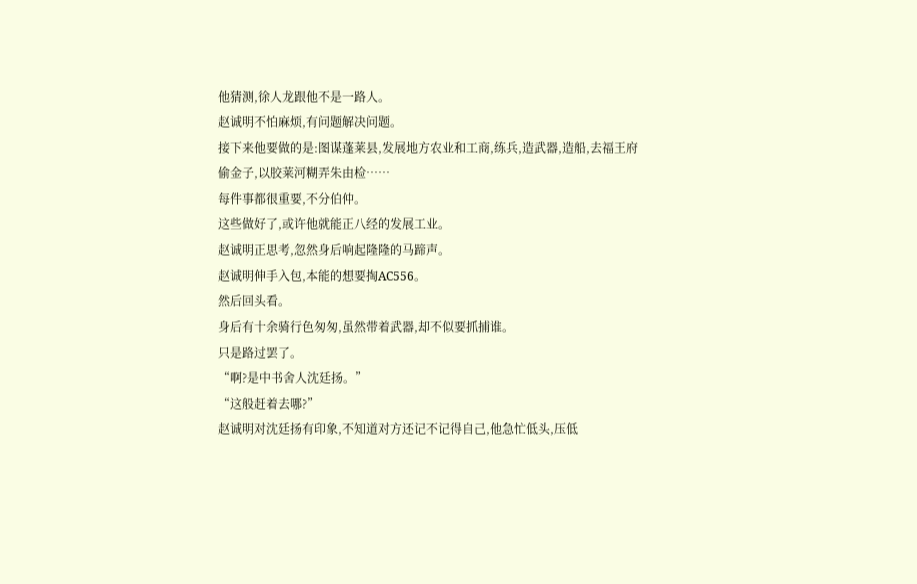他猜测,徐人龙跟他不是一路人。
赵诚明不怕麻烦,有问题解决问题。
接下来他要做的是:图谋蓬莱县,发展地方农业和工商,练兵,造武器,造船,去福王府偷金子,以胶莱河糊弄朱由检……
每件事都很重要,不分伯仲。
这些做好了,或许他就能正八经的发展工业。
赵诚明正思考,忽然身后响起隆隆的马蹄声。
赵诚明伸手入包,本能的想要掏AC556。
然后回头看。
身后有十余骑行色匆匆,虽然带着武器,却不似要抓捕谁。
只是路过罢了。
“啊?是中书舍人沈廷扬。”
“这般赶着去哪?”
赵诚明对沈廷扬有印象,不知道对方还记不记得自己,他急忙低头,压低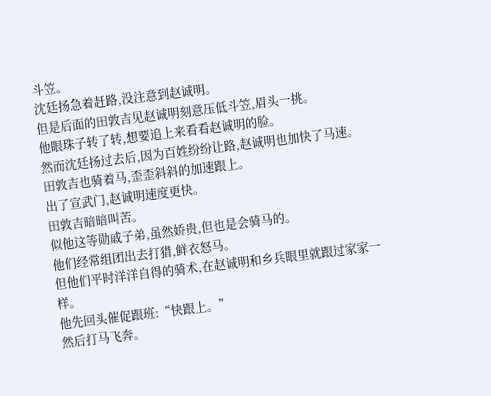斗笠。
沈廷扬急着赶路,没注意到赵诚明。
但是后面的田敦吉见赵诚明刻意压低斗笠,眉头一挑。
他眼珠子转了转,想要追上来看看赵诚明的脸。
然而沈廷扬过去后,因为百姓纷纷让路,赵诚明也加快了马速。
田敦吉也骑着马,歪歪斜斜的加速跟上。
出了宣武门,赵诚明速度更快。
田敦吉暗暗叫苦。
似他这等勋戚子弟,虽然娇贵,但也是会骑马的。
他们经常组团出去打猎,鲜衣怒马。
但他们平时洋洋自得的骑术,在赵诚明和乡兵眼里就跟过家家一样。
他先回头催促跟班:“快跟上。”
然后打马飞奔。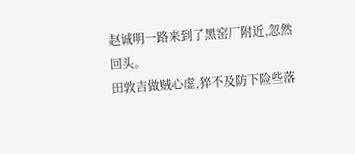赵诚明一路来到了黑窑厂附近,忽然回头。
田敦吉做贼心虚,猝不及防下险些落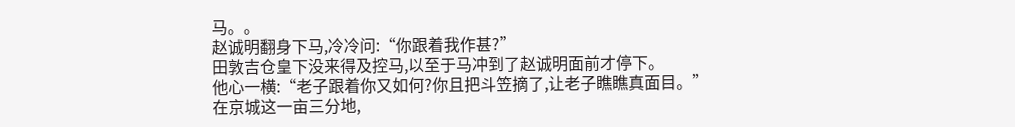马。。
赵诚明翻身下马,冷冷问:“你跟着我作甚?”
田敦吉仓皇下没来得及控马,以至于马冲到了赵诚明面前才停下。
他心一横:“老子跟着你又如何?你且把斗笠摘了,让老子瞧瞧真面目。”
在京城这一亩三分地,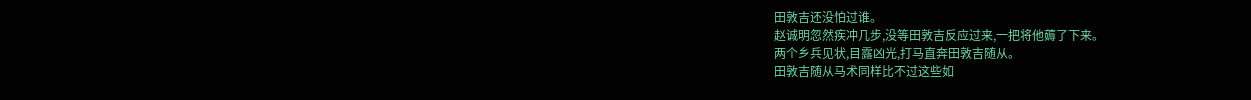田敦吉还没怕过谁。
赵诚明忽然疾冲几步,没等田敦吉反应过来,一把将他薅了下来。
两个乡兵见状,目露凶光,打马直奔田敦吉随从。
田敦吉随从马术同样比不过这些如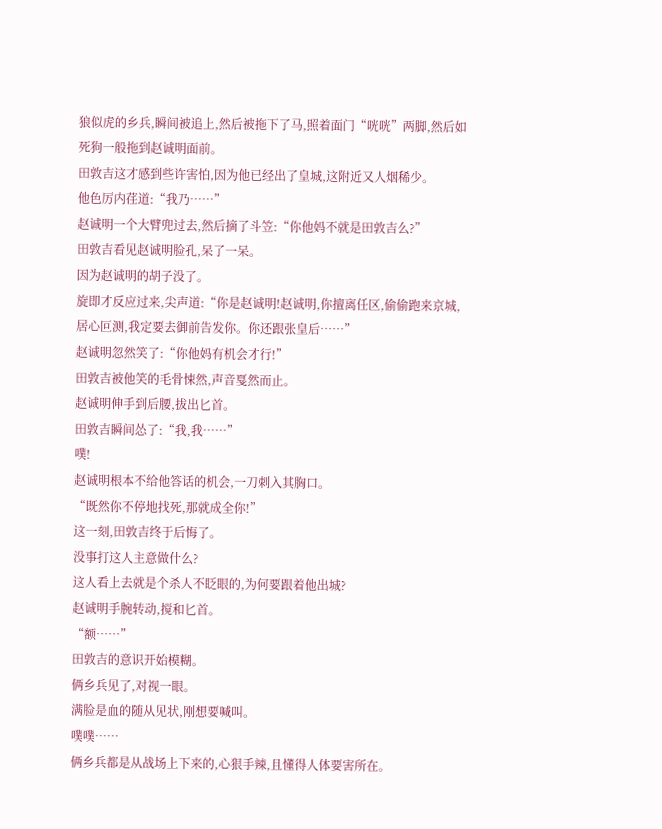狼似虎的乡兵,瞬间被追上,然后被拖下了马,照着面门“咣咣”两脚,然后如死狗一般拖到赵诚明面前。
田敦吉这才感到些许害怕,因为他已经出了皇城,这附近又人烟稀少。
他色厉内荏道:“我乃……”
赵诚明一个大臂兜过去,然后摘了斗笠:“你他妈不就是田敦吉么?”
田敦吉看见赵诚明脸孔,呆了一呆。
因为赵诚明的胡子没了。
旋即才反应过来,尖声道:“你是赵诚明!赵诚明,你擅离任区,偷偷跑来京城,居心叵测,我定要去御前告发你。你还跟张皇后……”
赵诚明忽然笑了:“你他妈有机会才行!”
田敦吉被他笑的毛骨悚然,声音戛然而止。
赵诚明伸手到后腰,拔出匕首。
田敦吉瞬间怂了:“我,我……”
噗!
赵诚明根本不给他答话的机会,一刀刺入其胸口。
“既然你不停地找死,那就成全你!”
这一刻,田敦吉终于后悔了。
没事打这人主意做什么?
这人看上去就是个杀人不眨眼的,为何要跟着他出城?
赵诚明手腕转动,搅和匕首。
“额……”
田敦吉的意识开始模糊。
俩乡兵见了,对视一眼。
满脸是血的随从见状,刚想要喊叫。
噗噗……
俩乡兵都是从战场上下来的,心狠手辣,且懂得人体要害所在。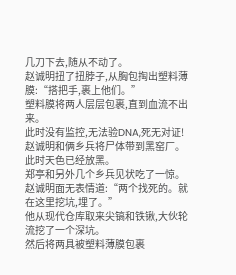几刀下去,随从不动了。
赵诚明扭了扭脖子,从胸包掏出塑料薄膜:“搭把手,裹上他们。”
塑料膜将两人层层包裹,直到血流不出来。
此时没有监控,无法验DNA,死无对证!
赵诚明和俩乡兵将尸体带到黑窑厂。
此时天色已经放黑。
郑亭和另外几个乡兵见状吃了一惊。
赵诚明面无表情道:“两个找死的。就在这里挖坑,埋了。”
他从现代仓库取来尖镐和铁锹,大伙轮流挖了一个深坑。
然后将两具被塑料薄膜包裹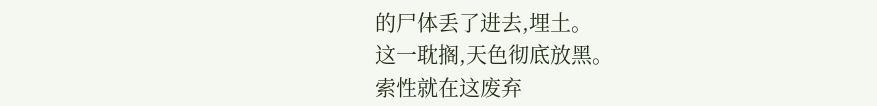的尸体丢了进去,埋土。
这一耽搁,天色彻底放黑。
索性就在这废弃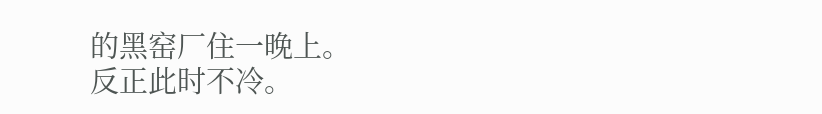的黑窑厂住一晚上。
反正此时不冷。